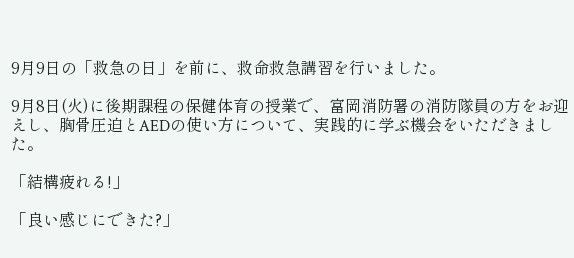9月9日の「救急の日」を前に、救命救急講習を行いました。

9月8日(火)に後期課程の保健体育の授業で、富岡消防署の消防隊員の方をお迎えし、胸骨圧迫とAEDの使い方について、実践的に学ぶ機会をいただきました。

「結構疲れる!」

「良い感じにできた?」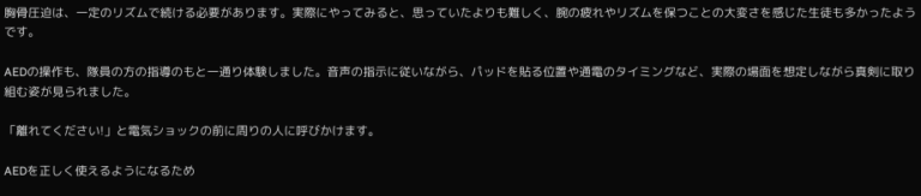胸骨圧迫は、一定のリズムで続ける必要があります。実際にやってみると、思っていたよりも難しく、腕の疲れやリズムを保つことの大変さを感じた生徒も多かったようです。

AEDの操作も、隊員の方の指導のもと一通り体験しました。音声の指示に従いながら、パッドを貼る位置や通電のタイミングなど、実際の場面を想定しながら真剣に取り組む姿が見られました。

「離れてください!」と電気ショックの前に周りの人に呼びかけます。

AEDを正しく使えるようになるため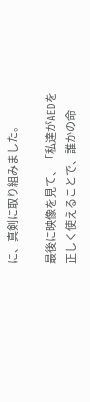に、真剣に取り組みました。

最後に映像を見て、「私達がAEDを正しく使えることで、誰かの命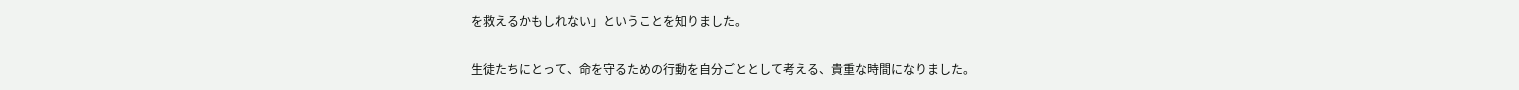を救えるかもしれない」ということを知りました。

生徒たちにとって、命を守るための行動を自分ごととして考える、貴重な時間になりました。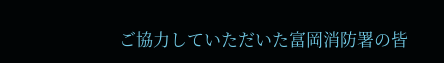ご協力していただいた富岡消防署の皆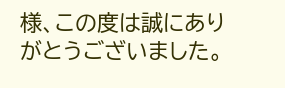様、この度は誠にありがとうございました。